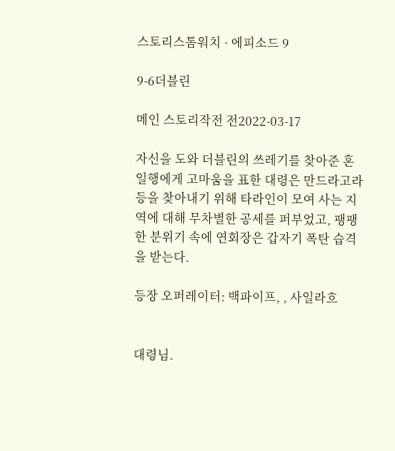스토리스톰워치 · 에피소드 9

9-6더블린

메인 스토리작전 전2022-03-17

자신을 도와 더블린의 쓰레기를 찾아준 혼 일행에게 고마움을 표한 대령은 만드라고라 등을 찾아내기 위해 타라인이 모여 사는 지역에 대해 무차별한 공세를 퍼부었고, 팽팽한 분위기 속에 연회장은 갑자기 폭탄 습격을 받는다.

등장 오퍼레이터: 백파이프, , 사일라흐


대령님.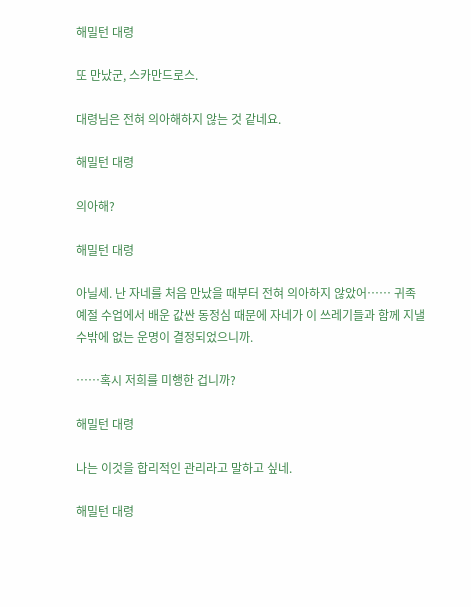해밀턴 대령

또 만났군, 스카만드로스.

대령님은 전혀 의아해하지 않는 것 같네요.

해밀턴 대령

의아해?

해밀턴 대령

아닐세. 난 자네를 처음 만났을 때부터 전혀 의아하지 않았어…… 귀족 예절 수업에서 배운 값싼 동정심 때문에 자네가 이 쓰레기들과 함께 지낼 수밖에 없는 운명이 결정되었으니까.

……혹시 저희를 미행한 겁니까?

해밀턴 대령

나는 이것을 합리적인 관리라고 말하고 싶네.

해밀턴 대령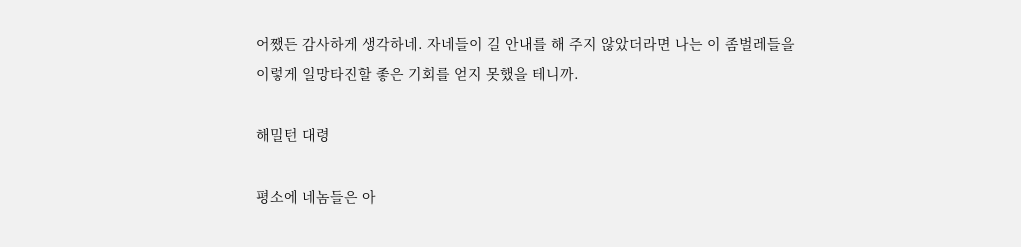어쨌든 감사하게 생각하네. 자네들이 길 안내를 해 주지 않았더라면 나는 이 좀벌레들을 이렇게 일망타진할 좋은 기회를 얻지 못했을 테니까.

해밀턴 대령

평소에 네놈들은 아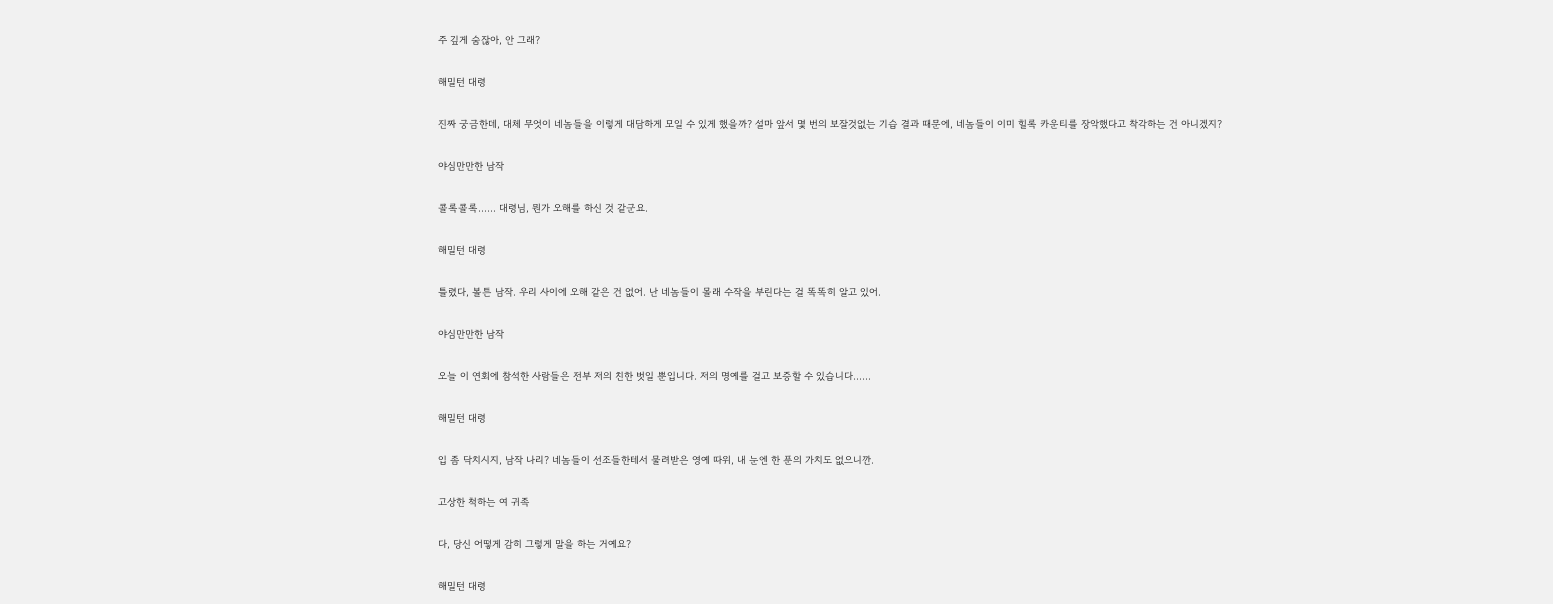주 깊게 숨잖아, 안 그래?

해밀턴 대령

진짜 궁금한데, 대체 무엇이 네놈들을 이렇게 대담하게 모일 수 있게 했을까? 설마 앞서 몇 번의 보잘것없는 기습 결과 때문에, 네놈들이 이미 힐록 카운티를 장악했다고 착각하는 건 아니겠지?

야심만만한 남작

콜록콜록…… 대령님, 뭔가 오해를 하신 것 같군요.

해밀턴 대령

틀렸다, 볼튼 남작. 우리 사이에 오해 같은 건 없어. 난 네놈들이 몰래 수작을 부린다는 걸 똑똑히 알고 있어.

야심만만한 남작

오늘 이 연회에 참석한 사람들은 전부 저의 친한 벗일 뿐입니다. 저의 명예를 걸고 보증할 수 있습니다……

해밀턴 대령

입 좀 닥치시지, 남작 나리? 네놈들이 선조들한테서 물려받은 영예 따위, 내 눈엔 한 푼의 가치도 없으니깐.

고상한 척하는 여 귀족

다, 당신 어떻게 감히 그렇게 말을 하는 거예요?

해밀턴 대령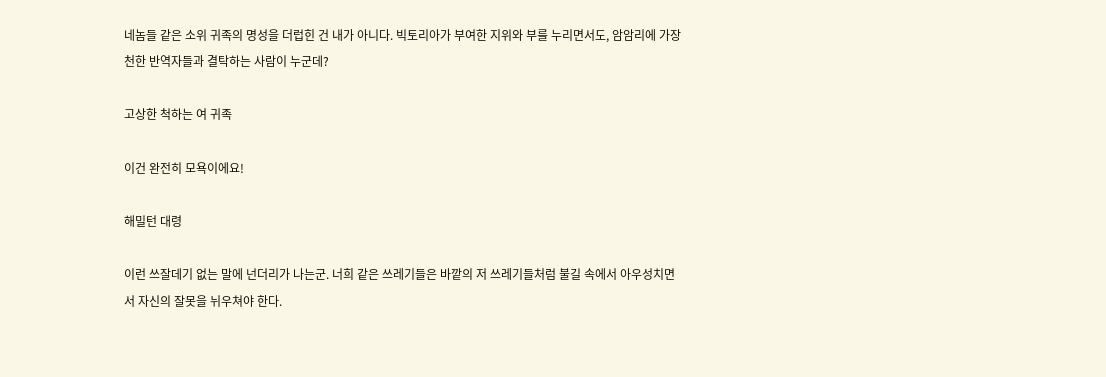네놈들 같은 소위 귀족의 명성을 더럽힌 건 내가 아니다. 빅토리아가 부여한 지위와 부를 누리면서도, 암암리에 가장 천한 반역자들과 결탁하는 사람이 누군데?

고상한 척하는 여 귀족

이건 완전히 모욕이에요!

해밀턴 대령

이런 쓰잘데기 없는 말에 넌더리가 나는군. 너희 같은 쓰레기들은 바깥의 저 쓰레기들처럼 불길 속에서 아우성치면서 자신의 잘못을 뉘우쳐야 한다.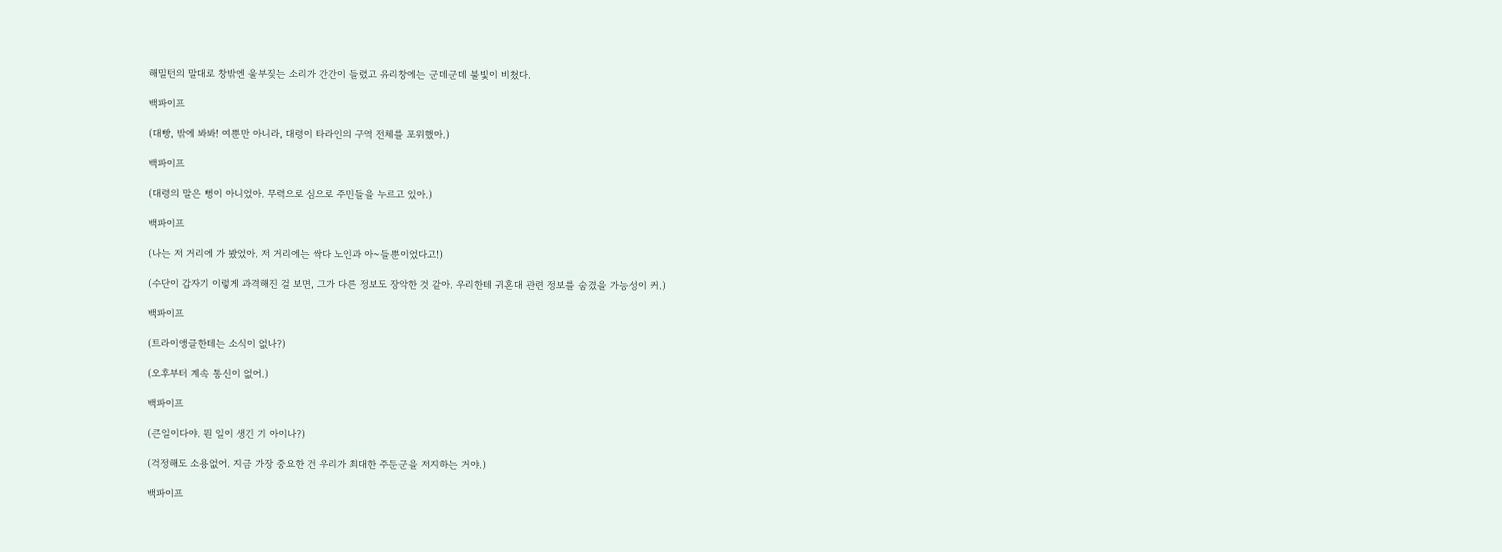해밀턴의 말대로 창밖엔 울부짖는 소리가 간간이 들렸고 유리창에는 군데군데 불빛이 비쳤다.

백파이프

(대빵, 밖에 봐봐! 여뿐만 아니라, 대령이 타라인의 구역 전체를 포위했아.)

백파이프

(대령의 말은 뻥이 아니었아. 무력으로 심으로 주민들을 누르고 있아.)

백파이프

(나는 저 거리에 가 봤었아. 저 거리에는 싹다 노인과 아~들뿐이었다고!)

(수단이 갑자기 이렇게 과격해진 걸 보면, 그가 다른 정보도 장악한 것 같아. 우리한테 귀혼대 관련 정보를 숨겼을 가능성이 커.)

백파이프

(트라이앵글한테는 소식이 없나?)

(오후부터 계속 통신이 없어.)

백파이프

(큰일이다야. 뭔 일이 생긴 기 아이나?)

(걱정해도 소용없어. 지금 가장 중요한 건 우리가 최대한 주둔군을 저지하는 거야.)

백파이프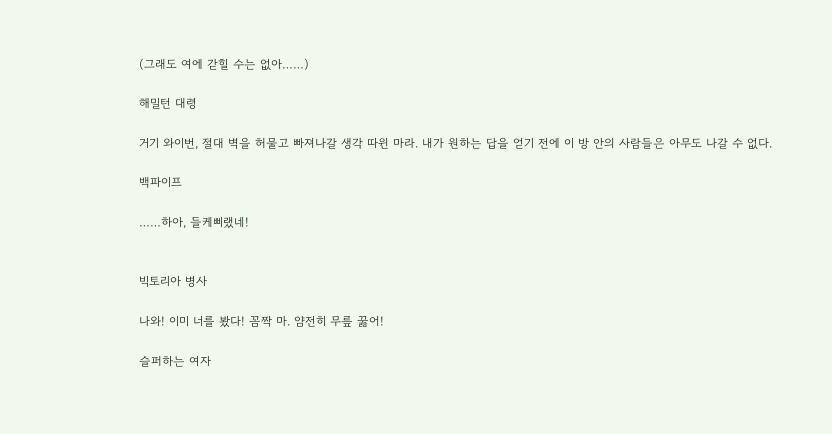(그래도 여에 갇힐 수는 없아……)

해밀턴 대령

거기 와이번, 절대 벽을 허물고 빠져나갈 생각 따윈 마라. 내가 원하는 답을 얻기 전에 이 방 안의 사람들은 아무도 나갈 수 없다.

백파이프

……하아, 들케삐랬네!


빅토리아 병사

나와! 이미 너를 봤다! 꼼짝 마. 얌전히 무릎 꿇어!

슬퍼하는 여자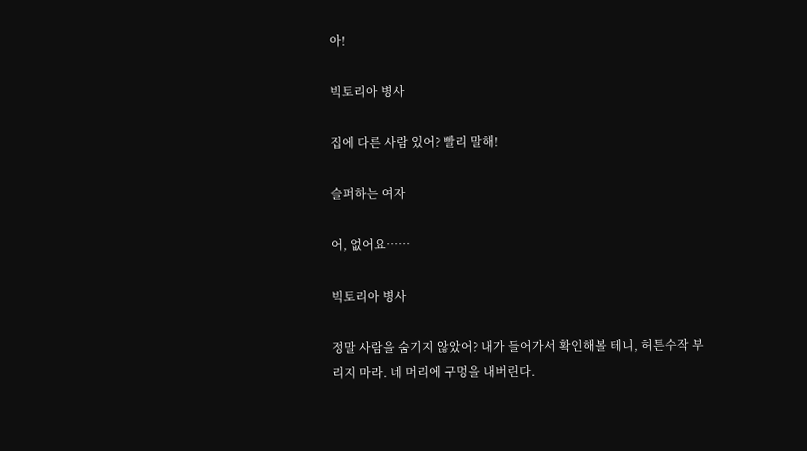아!

빅토리아 병사

집에 다른 사람 있어? 빨리 말해!

슬퍼하는 여자

어, 없어요……

빅토리아 병사

정말 사람을 숨기지 않았어? 내가 들어가서 확인해볼 테니, 허튼수작 부리지 마라. 네 머리에 구멍을 내버린다.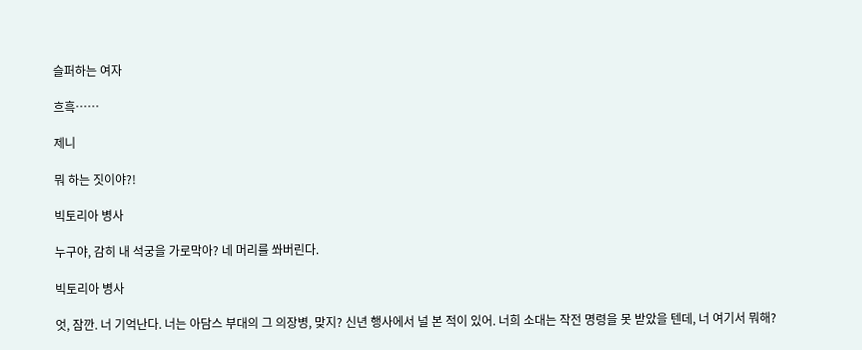슬퍼하는 여자

흐흑……

제니

뭐 하는 짓이야?!

빅토리아 병사

누구야, 감히 내 석궁을 가로막아? 네 머리를 쏴버린다.

빅토리아 병사

엇, 잠깐. 너 기억난다. 너는 아담스 부대의 그 의장병, 맞지? 신년 행사에서 널 본 적이 있어. 너희 소대는 작전 명령을 못 받았을 텐데, 너 여기서 뭐해?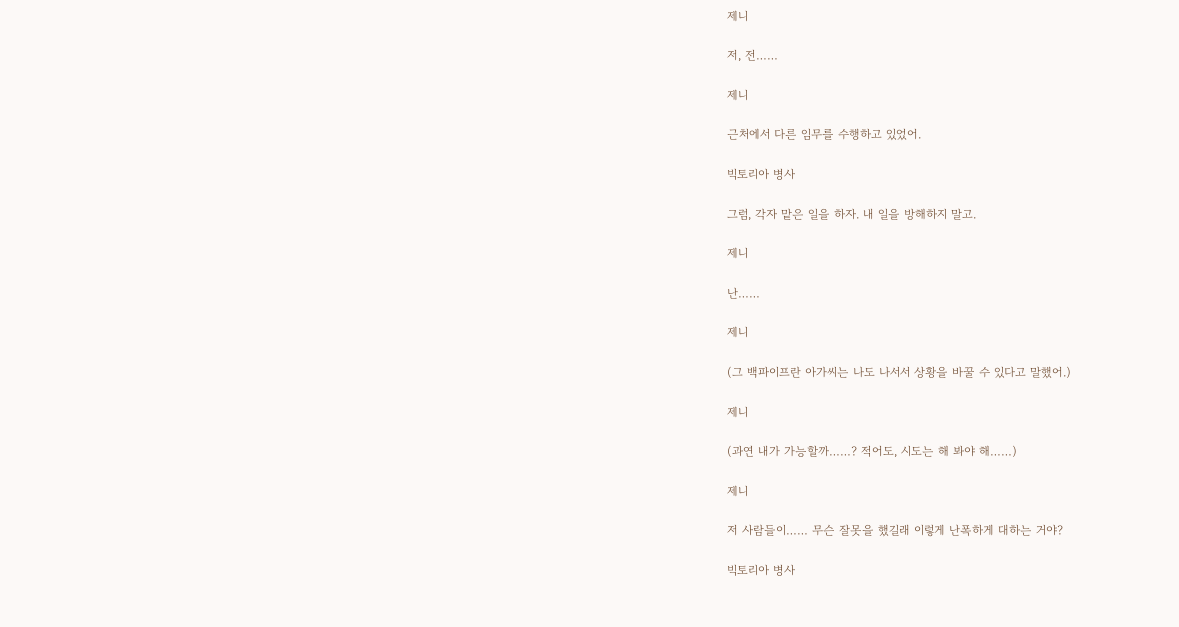제니

저, 전……

제니

근처에서 다른 임무를 수행하고 있었어.

빅토리아 병사

그럼, 각자 맡은 일을 하자. 내 일을 방해하지 말고.

제니

난……

제니

(그 백파이프란 아가씨는 나도 나서서 상황을 바꿀 수 있다고 말했어.)

제니

(과연 내가 가능할까……? 적어도, 시도는 해 봐야 해……)

제니

저 사람들이…… 무슨 잘못을 했길래 이렇게 난폭하게 대하는 거야?

빅토리아 병사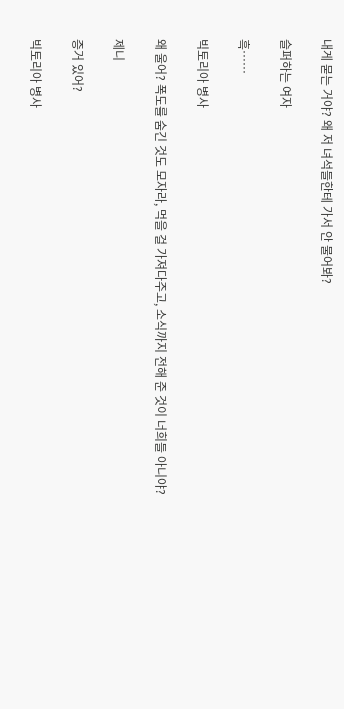내게 묻는 거야? 왜 저 녀석들한테 가서 안 물어봐?

슬퍼하는 여자

흑……

빅토리아 병사

왜 울어? 폭도를 숨긴 것도 모자라, 먹을 걸 가져다주고, 소식까지 전해 준 것이 너희들 아니야?

제니

증거 있어?

빅토리아 병사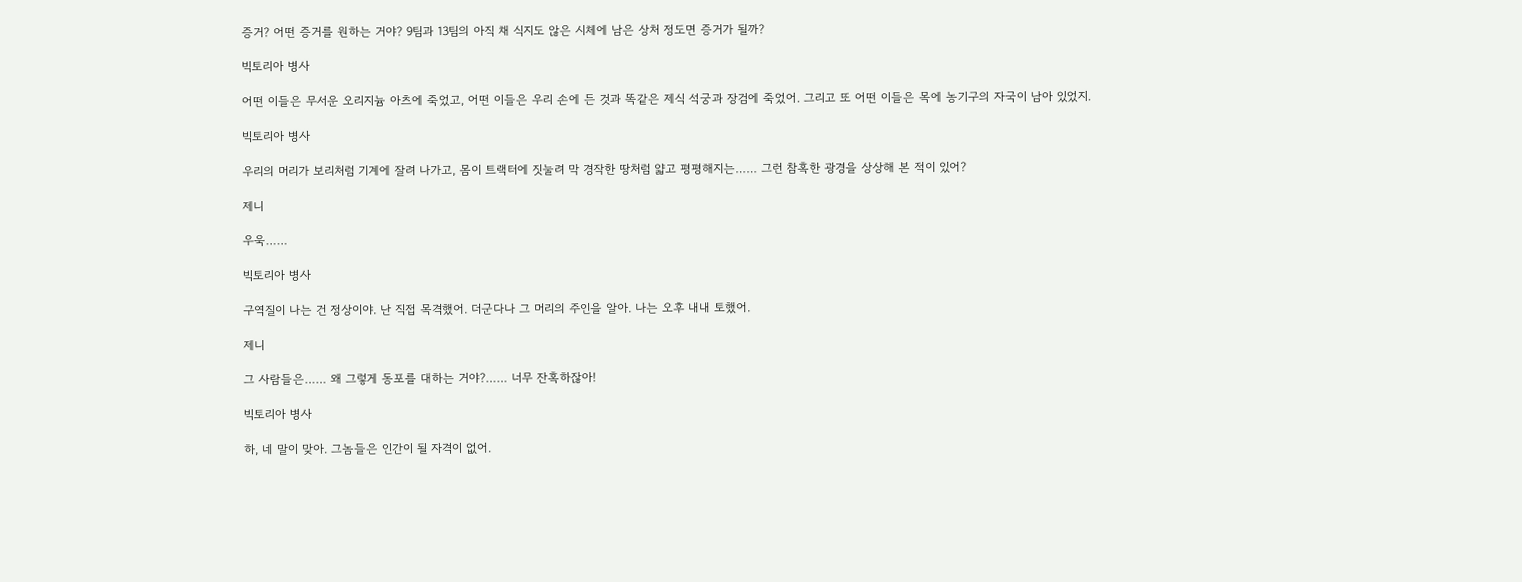증거? 어떤 증거를 원하는 거야? 9팀과 13팀의 아직 채 식지도 않은 시체에 남은 상처 정도면 증거가 될까?

빅토리아 병사

어떤 이들은 무서운 오리지늄 아츠에 죽었고, 어떤 이들은 우리 손에 든 것과 똑같은 제식 석궁과 장검에 죽었어. 그리고 또 어떤 이들은 목에 농기구의 자국이 남아 있었지.

빅토리아 병사

우리의 머리가 보리처럼 기계에 잘려 나가고, 몸이 트랙터에 짓눌려 막 경작한 땅처럼 얇고 평평해지는…… 그런 참혹한 광경을 상상해 본 적이 있어?

제니

우욱……

빅토리아 병사

구역질이 나는 건 정상이야. 난 직접 목격했어. 더군다나 그 머리의 주인을 알아. 나는 오후 내내 토했어.

제니

그 사람들은…… 왜 그렇게 동포를 대하는 거야?…… 너무 잔혹하잖아!

빅토리아 병사

하, 네 말이 맞아. 그놈들은 인간이 될 자격이 없어.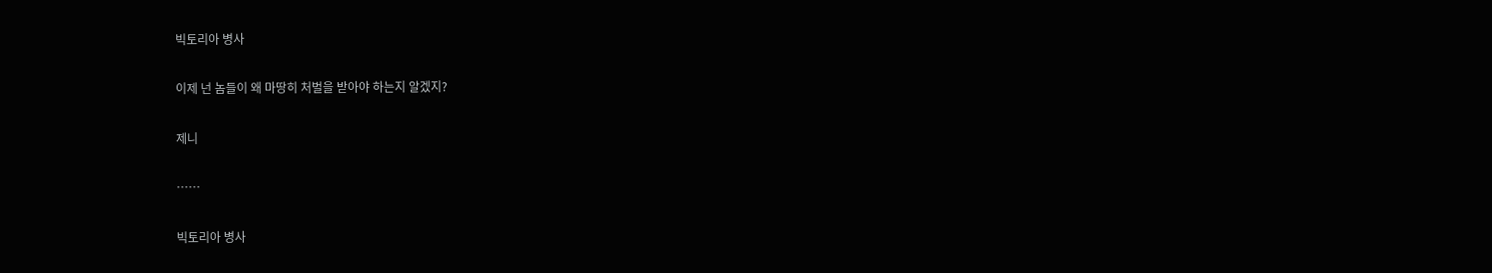빅토리아 병사

이제 넌 놈들이 왜 마땅히 처벌을 받아야 하는지 알겠지?

제니

……

빅토리아 병사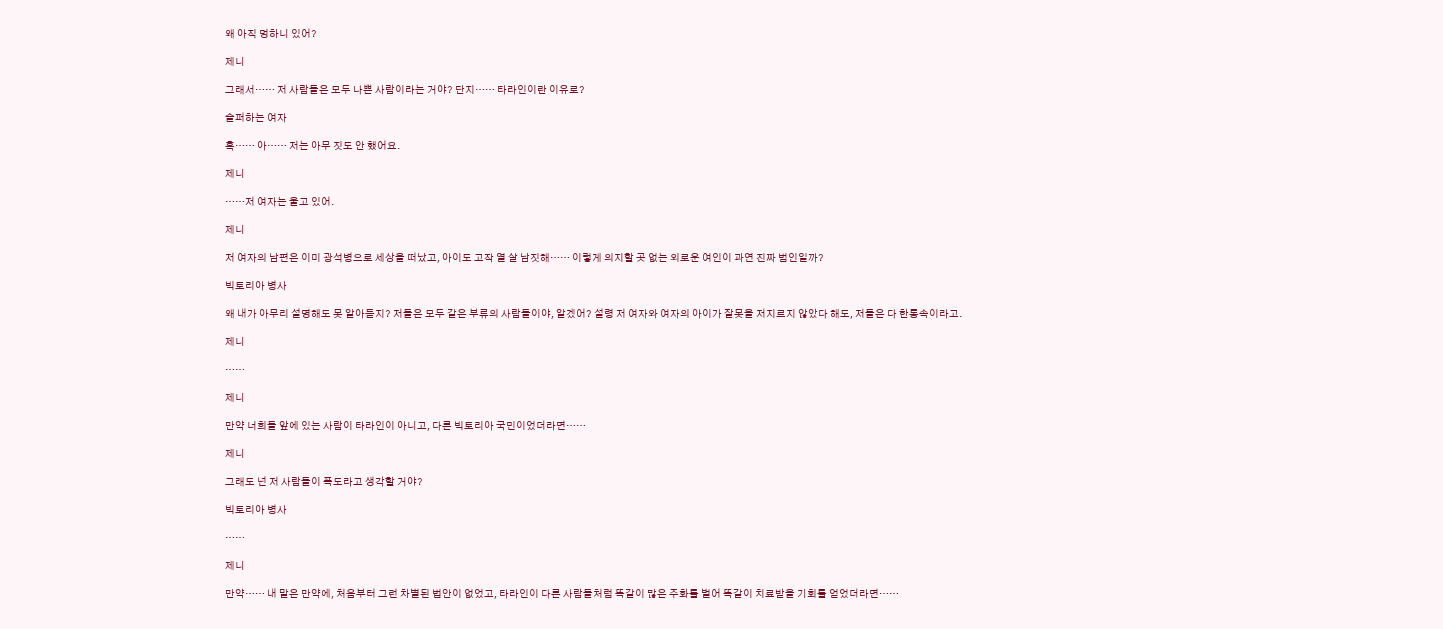왜 아직 멍하니 있어?

제니

그래서…… 저 사람들은 모두 나쁜 사람이라는 거야? 단지…… 타라인이란 이유로?

슬퍼하는 여자

흑…… 아…… 저는 아무 짓도 안 했어요.

제니

……저 여자는 울고 있어.

제니

저 여자의 남편은 이미 광석병으로 세상을 떠났고, 아이도 고작 열 살 남짓해…… 이렇게 의지할 곳 없는 외로운 여인이 과연 진짜 범인일까?

빅토리아 병사

왜 내가 아무리 설명해도 못 알아듣지? 저들은 모두 같은 부류의 사람들이야, 알겠어? 설령 저 여자와 여자의 아이가 잘못을 저지르지 않았다 해도, 저들은 다 한통속이라고.

제니

……

제니

만약 너희들 앞에 있는 사람이 타라인이 아니고, 다른 빅토리아 국민이었더라면……

제니

그래도 넌 저 사람들이 폭도라고 생각할 거야?

빅토리아 병사

……

제니

만약…… 내 말은 만약에, 처음부터 그런 차별된 법안이 없었고, 타라인이 다른 사람들처럼 똑같이 많은 주화를 벌어 똑같이 치료받을 기회를 얻었더라면……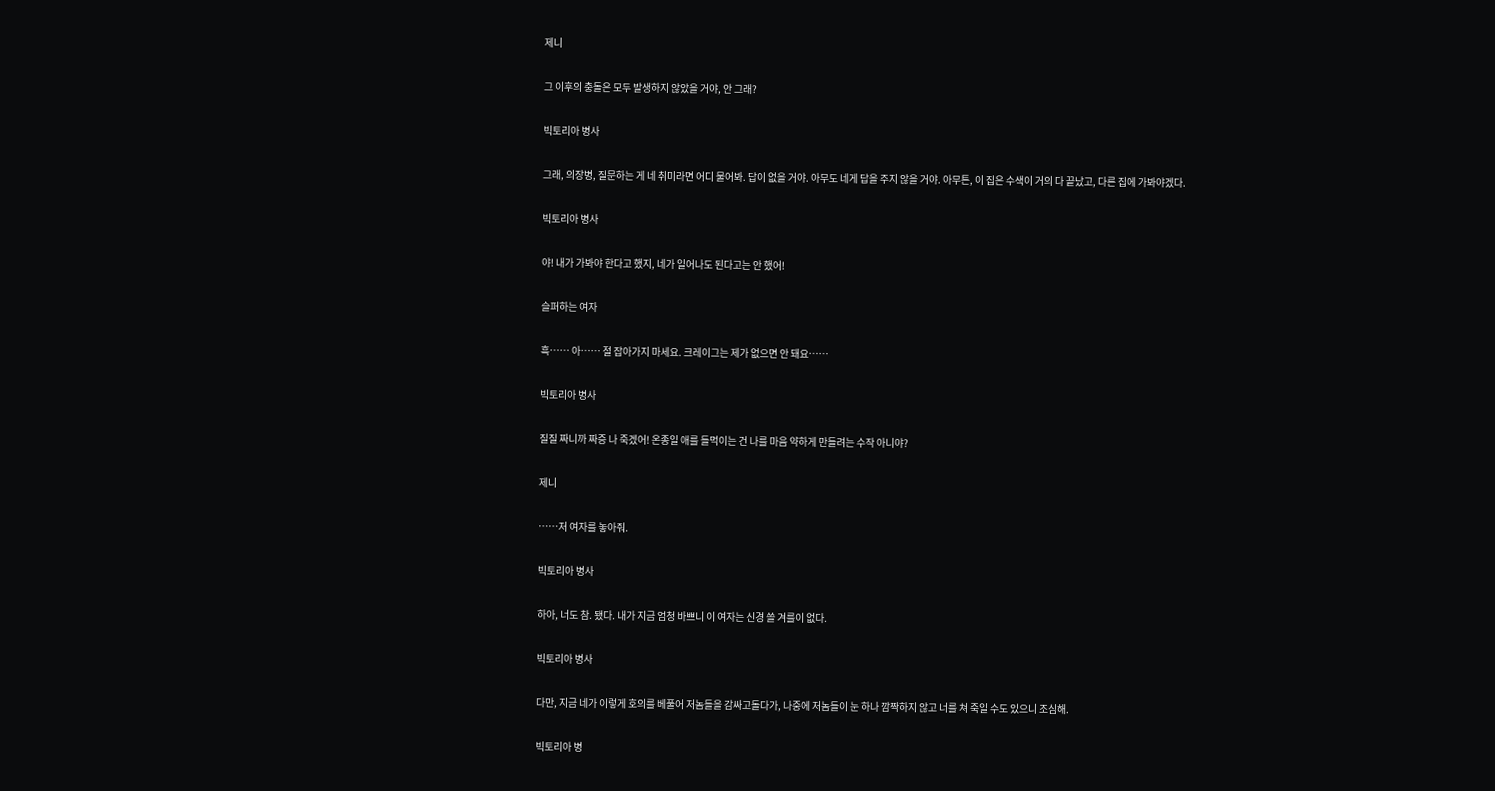제니

그 이후의 충돌은 모두 발생하지 않았을 거야, 안 그래?

빅토리아 병사

그래, 의장병, 질문하는 게 네 취미라면 어디 물어봐. 답이 없을 거야. 아무도 네게 답을 주지 않을 거야. 아무튼, 이 집은 수색이 거의 다 끝났고, 다른 집에 가봐야겠다.

빅토리아 병사

야! 내가 가봐야 한다고 했지, 네가 일어나도 된다고는 안 했어!

슬퍼하는 여자

흑…… 아…… 절 잡아가지 마세요. 크레이그는 제가 없으면 안 돼요……

빅토리아 병사

질질 짜니까 짜증 나 죽겠어! 온종일 애를 들먹이는 건 나를 마음 약하게 만들려는 수작 아니야?

제니

……저 여자를 놓아줘.

빅토리아 병사

하아, 너도 참. 됐다. 내가 지금 엄청 바쁘니 이 여자는 신경 쓸 겨를이 없다.

빅토리아 병사

다만, 지금 네가 이렇게 호의를 베풀어 저놈들을 감싸고돌다가, 나중에 저놈들이 눈 하나 깜짝하지 않고 너를 쳐 죽일 수도 있으니 조심해.

빅토리아 병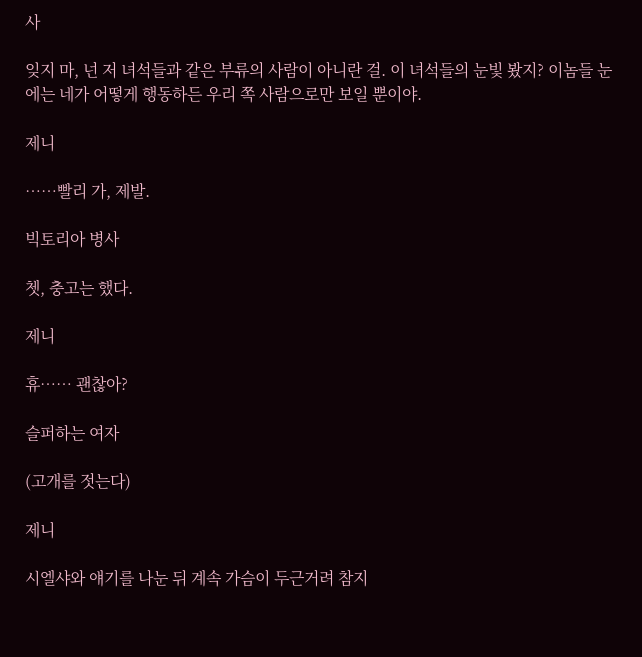사

잊지 마, 넌 저 녀석들과 같은 부류의 사람이 아니란 걸. 이 녀석들의 눈빛 봤지? 이놈들 눈에는 네가 어떻게 행동하든 우리 쪽 사람으로만 보일 뿐이야.

제니

……빨리 가, 제발.

빅토리아 병사

쳇, 충고는 했다.

제니

휴…… 괜찮아?

슬퍼하는 여자

(고개를 젓는다)

제니

시엘샤와 얘기를 나눈 뒤 계속 가슴이 두근거려 참지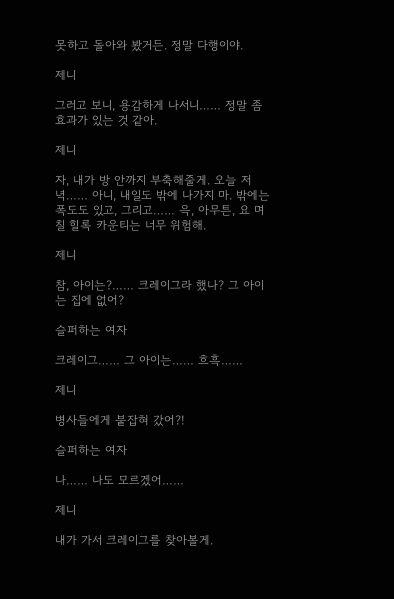못하고 돌아와 봤거든. 정말 다행이야.

제니

그러고 보니, 용감하게 나서니…… 정말 좀 효과가 있는 것 같아.

제니

자, 내가 방 안까지 부축해줄게. 오늘 저녁…… 아니, 내일도 밖에 나가지 마. 밖에는 폭도도 있고, 그리고…… 윽, 아무튼, 요 며칠 힐록 카운티는 너무 위험해.

제니

참, 아이는?…… 크레이그라 했나? 그 아이는 집에 없어?

슬퍼하는 여자

크레이그…… 그 아이는…… 흐흑……

제니

병사들에게 붙잡혀 갔어?!

슬퍼하는 여자

나…… 나도 모르겠어……

제니

내가 가서 크레이그를 찾아볼게.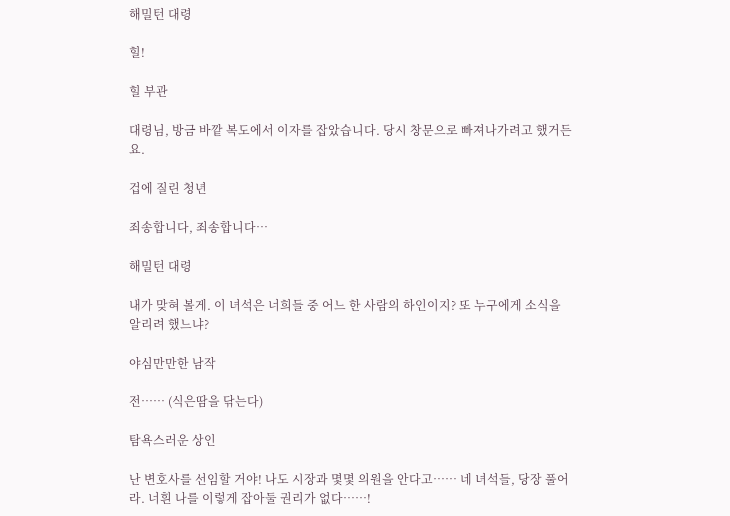해밀턴 대령

힐!

힐 부관

대령님, 방금 바깥 복도에서 이자를 잡았습니다. 당시 창문으로 빠져나가려고 했거든요.

겁에 질린 청년

죄송합니다, 죄송합니다…

해밀턴 대령

내가 맞혀 볼게. 이 녀석은 너희들 중 어느 한 사람의 하인이지? 또 누구에게 소식을 알리려 했느냐?

야심만만한 남작

전…… (식은땀을 닦는다)

탐욕스러운 상인

난 변호사를 선임할 거야! 나도 시장과 몇몇 의원을 안다고…… 네 녀석들, 당장 풀어라. 너흰 나를 이렇게 잡아둘 권리가 없다……!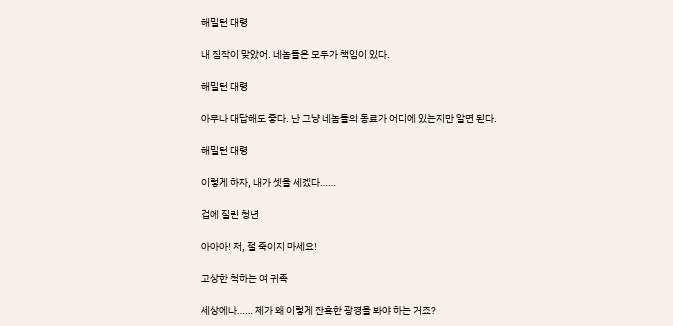해밀턴 대령

내 짐작이 맞았어. 네놈들은 모두가 책임이 있다.

해밀턴 대령

아무나 대답해도 좋다. 난 그냥 네놈들의 동료가 어디에 있는지만 알면 된다.

해밀턴 대령

이렇게 하자, 내가 셋을 세겠다……

겁에 질린 청년

아아아! 저, 절 죽이지 마세요!

고상한 척하는 여 귀족

세상에나…… 제가 왜 이렇게 잔혹한 광경을 봐야 하는 거죠?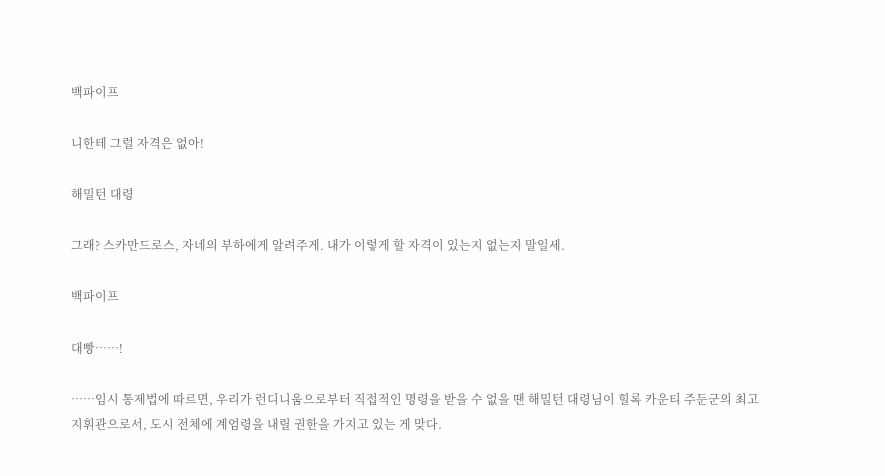백파이프

니한테 그럴 자격은 없아!

해밀턴 대령

그래? 스카만드로스, 자네의 부하에게 알려주게. 내가 이렇게 할 자격이 있는지 없는지 말일세.

백파이프

대빵……!

……임시 통제법에 따르면, 우리가 런디니움으로부터 직접적인 명령을 받을 수 없을 땐 해밀턴 대령님이 힐록 카운티 주둔군의 최고 지휘관으로서, 도시 전체에 계엄령을 내릴 권한을 가지고 있는 게 맞다.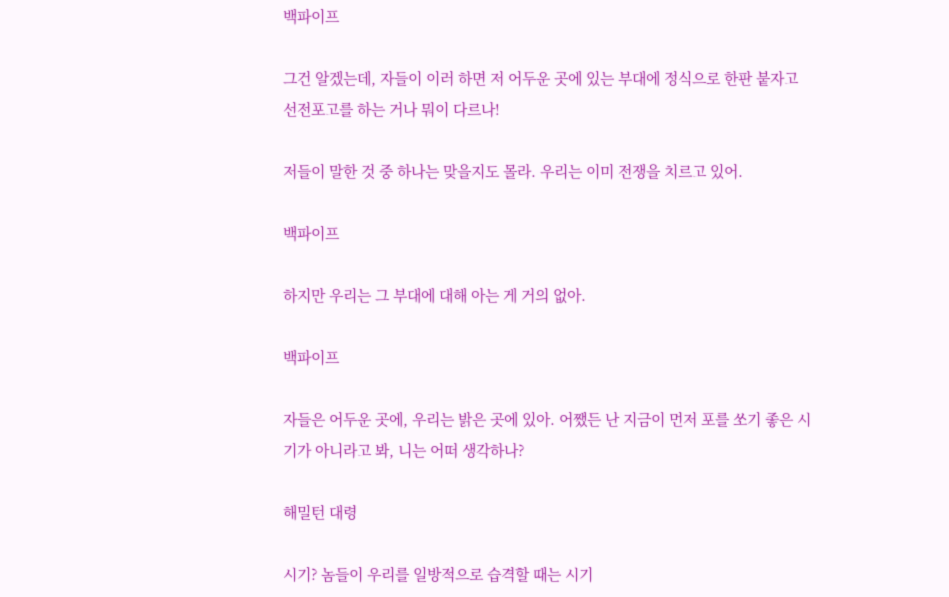백파이프

그건 알겠는데, 자들이 이러 하면 저 어두운 곳에 있는 부대에 정식으로 한판 붙자고 선전포고를 하는 거나 뭐이 다르나!

저들이 말한 것 중 하나는 맞을지도 몰라. 우리는 이미 전쟁을 치르고 있어.

백파이프

하지만 우리는 그 부대에 대해 아는 게 거의 없아.

백파이프

자들은 어두운 곳에, 우리는 밝은 곳에 있아. 어쨌든 난 지금이 먼저 포를 쏘기 좋은 시기가 아니라고 봐, 니는 어떠 생각하나?

해밀턴 대령

시기? 놈들이 우리를 일방적으로 습격할 때는 시기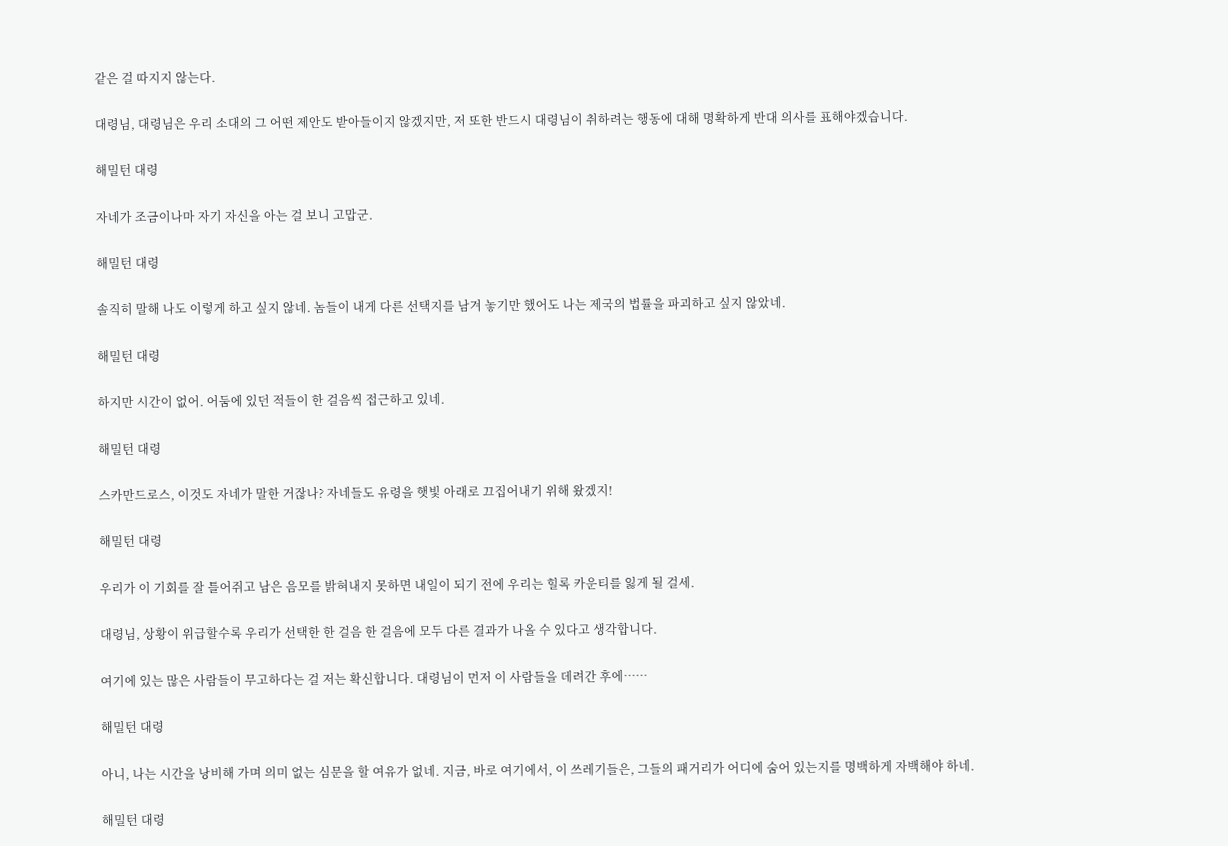같은 걸 따지지 않는다.

대령님, 대령님은 우리 소대의 그 어떤 제안도 받아들이지 않겠지만, 저 또한 반드시 대령님이 취하려는 행동에 대해 명확하게 반대 의사를 표해야겠습니다.

해밀턴 대령

자네가 조금이나마 자기 자신을 아는 걸 보니 고맙군.

해밀턴 대령

솔직히 말해 나도 이렇게 하고 싶지 않네. 놈들이 내게 다른 선택지를 남겨 놓기만 했어도 나는 제국의 법률을 파괴하고 싶지 않았네.

해밀턴 대령

하지만 시간이 없어. 어둠에 있던 적들이 한 걸음씩 접근하고 있네.

해밀턴 대령

스카만드로스, 이것도 자네가 말한 거잖나? 자네들도 유령을 햇빛 아래로 끄집어내기 위해 왔겠지!

해밀턴 대령

우리가 이 기회를 잘 틀어쥐고 남은 음모를 밝혀내지 못하면 내일이 되기 전에 우리는 힐록 카운티를 잃게 될 걸세.

대령님, 상황이 위급할수록 우리가 선택한 한 걸음 한 걸음에 모두 다른 결과가 나올 수 있다고 생각합니다.

여기에 있는 많은 사람들이 무고하다는 걸 저는 확신합니다. 대령님이 먼저 이 사람들을 데려간 후에……

해밀턴 대령

아니, 나는 시간을 낭비해 가며 의미 없는 심문을 할 여유가 없네. 지금, 바로 여기에서, 이 쓰레기들은, 그들의 패거리가 어디에 숨어 있는지를 명백하게 자백해야 하네.

해밀턴 대령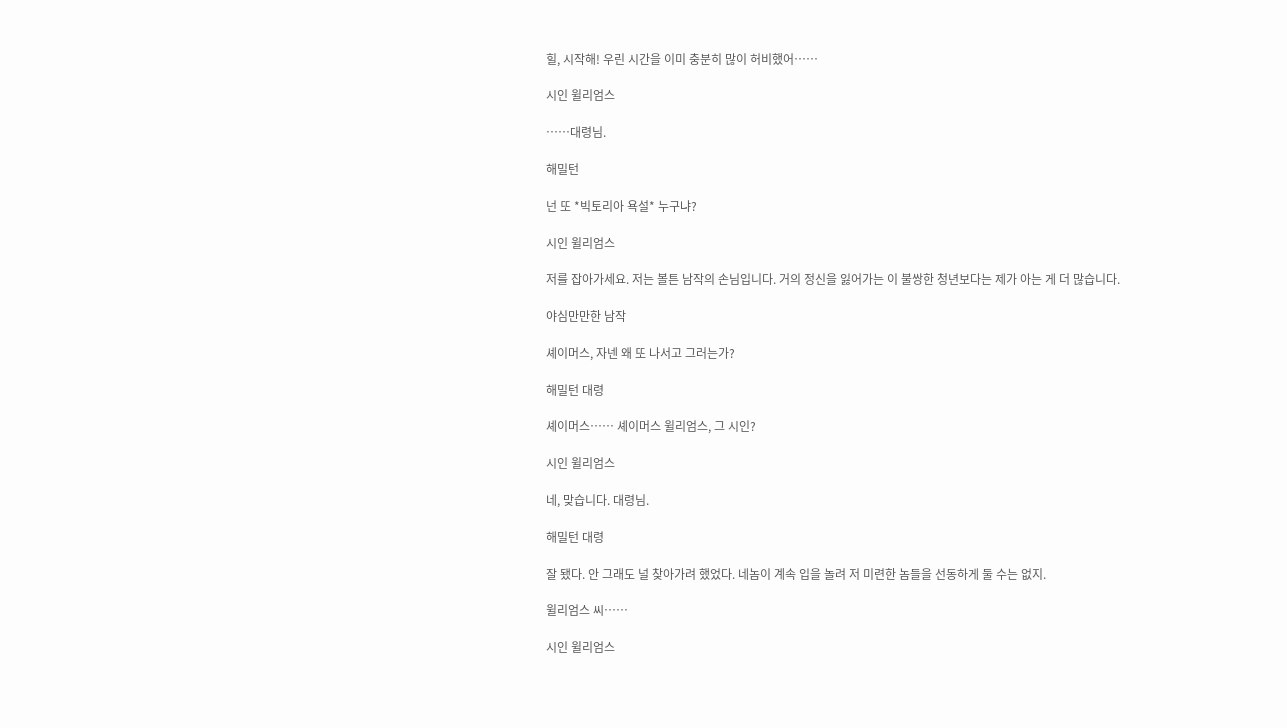힐, 시작해! 우린 시간을 이미 충분히 많이 허비했어……

시인 윌리엄스

……대령님.

해밀턴

넌 또 *빅토리아 욕설* 누구냐?

시인 윌리엄스

저를 잡아가세요. 저는 볼튼 남작의 손님입니다. 거의 정신을 잃어가는 이 불쌍한 청년보다는 제가 아는 게 더 많습니다.

야심만만한 남작

셰이머스, 자넨 왜 또 나서고 그러는가?

해밀턴 대령

셰이머스…… 셰이머스 윌리엄스, 그 시인?

시인 윌리엄스

네, 맞습니다. 대령님.

해밀턴 대령

잘 됐다. 안 그래도 널 찾아가려 했었다. 네놈이 계속 입을 놀려 저 미련한 놈들을 선동하게 둘 수는 없지.

윌리엄스 씨……

시인 윌리엄스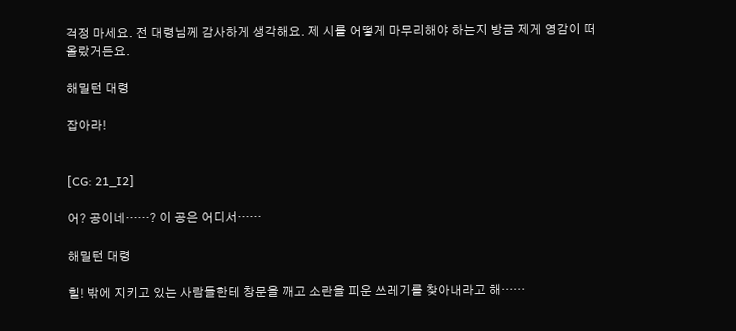걱정 마세요. 전 대령님께 감사하게 생각해요. 제 시를 어떻게 마무리해야 하는지 방금 제게 영감이 떠올랐거든요.

해밀턴 대령

잡아라!


[CG: 21_I2]

어? 공이네……? 이 공은 어디서……

해밀턴 대령

힐! 밖에 지키고 있는 사람들한테 창문을 깨고 소란을 피운 쓰레기를 찾아내라고 해……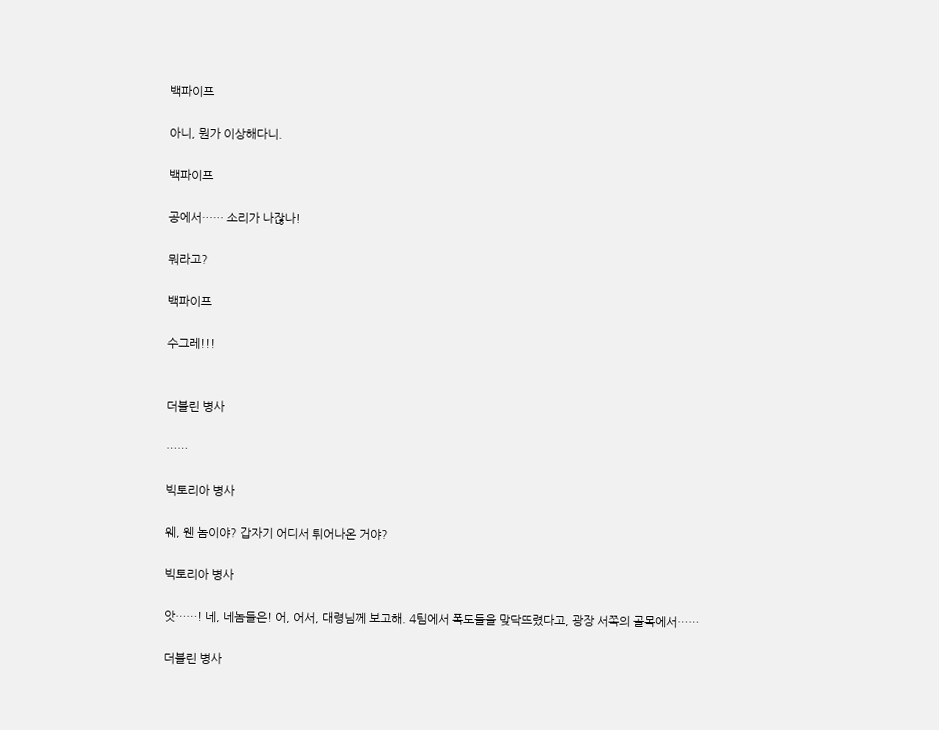백파이프

아니, 뭔가 이상해다니.

백파이프

공에서…… 소리가 나잖나!

뭐라고?

백파이프

수그레!!!


더블린 병사

……

빅토리아 병사

웨, 웬 놈이야? 갑자기 어디서 튀어나온 거야?

빅토리아 병사

앗……! 네, 네놈들은! 어, 어서, 대령님께 보고해. 4팀에서 폭도들을 맞닥뜨렸다고, 광장 서쪽의 골목에서……

더블린 병사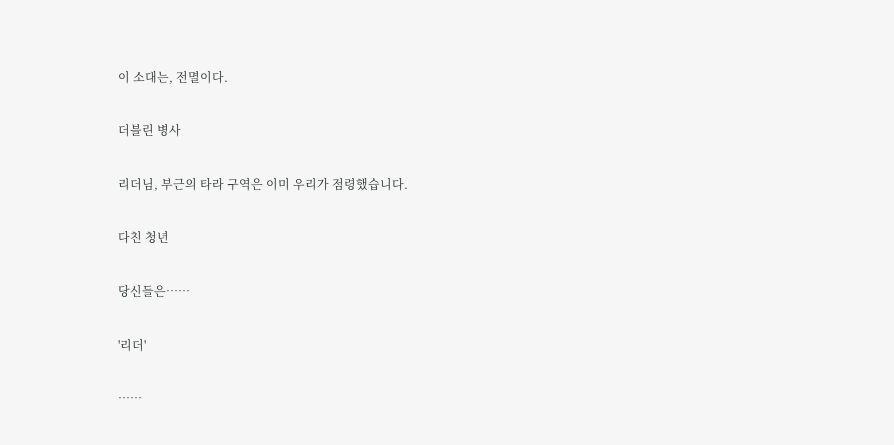이 소대는, 전멸이다.

더블린 병사

리더님, 부근의 타라 구역은 이미 우리가 점령했습니다.

다친 청년

당신들은……

'리더'

……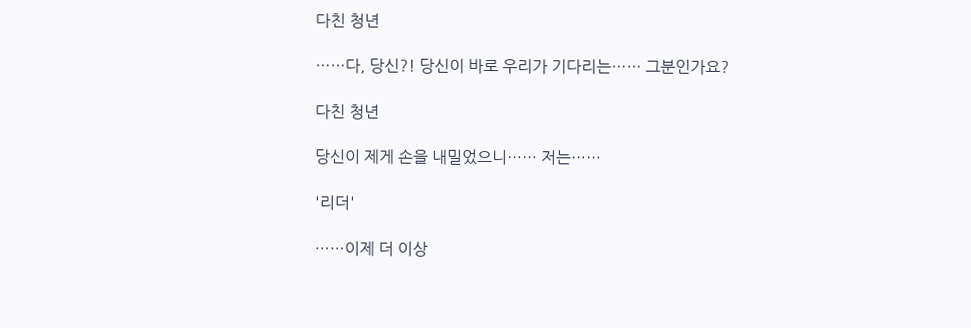다친 청년

……다, 당신?! 당신이 바로 우리가 기다리는…… 그분인가요?

다친 청년

당신이 제게 손을 내밀었으니…… 저는……

'리더'

……이제 더 이상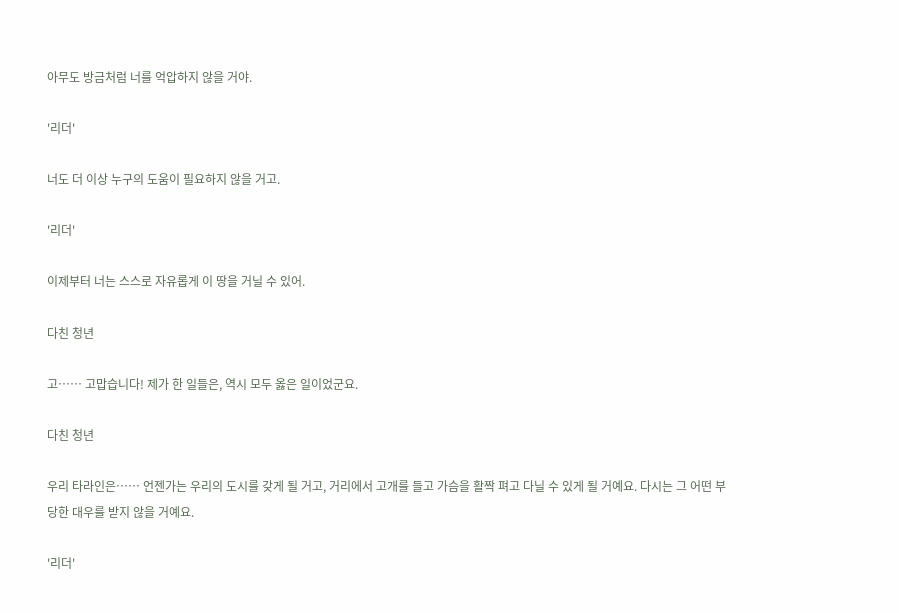아무도 방금처럼 너를 억압하지 않을 거야.

'리더'

너도 더 이상 누구의 도움이 필요하지 않을 거고.

'리더'

이제부터 너는 스스로 자유롭게 이 땅을 거닐 수 있어.

다친 청년

고…… 고맙습니다! 제가 한 일들은, 역시 모두 옳은 일이었군요.

다친 청년

우리 타라인은…… 언젠가는 우리의 도시를 갖게 될 거고, 거리에서 고개를 들고 가슴을 활짝 펴고 다닐 수 있게 될 거예요. 다시는 그 어떤 부당한 대우를 받지 않을 거예요.

'리더'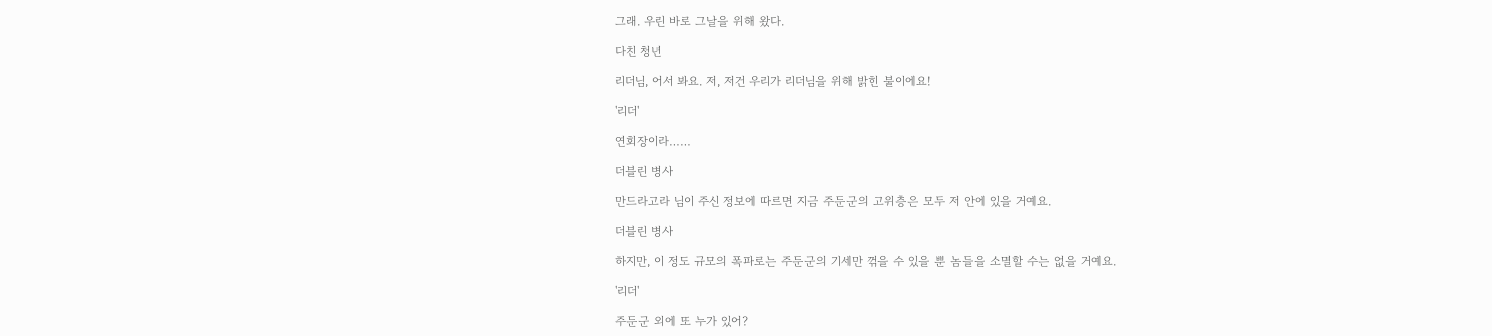그래. 우린 바로 그날을 위해 왔다.

다친 청년

리더님, 어서 봐요. 저, 저건 우리가 리더님을 위해 밝힌 불이에요!

'리더'

연회장이라……

더블린 병사

만드라고라 님이 주신 정보에 따르면 지금 주둔군의 고위층은 모두 저 안에 있을 거예요.

더블린 병사

하지만, 이 정도 규모의 폭파로는 주둔군의 기세만 꺾을 수 있을 뿐 놈들을 소멸할 수는 없을 거예요.

'리더'

주둔군 외에 또 누가 있어?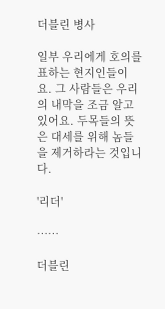더블린 병사

일부 우리에게 호의를 표하는 현지인들이요. 그 사람들은 우리의 내막을 조금 알고 있어요. 두목들의 뜻은 대세를 위해 놈들을 제거하라는 것입니다.

'리더'

……

더블린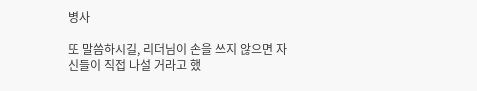병사

또 말씀하시길, 리더님이 손을 쓰지 않으면 자신들이 직접 나설 거라고 했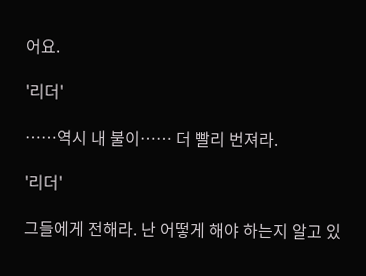어요.

'리더'

……역시 내 불이…… 더 빨리 번져라.

'리더'

그들에게 전해라. 난 어떻게 해야 하는지 알고 있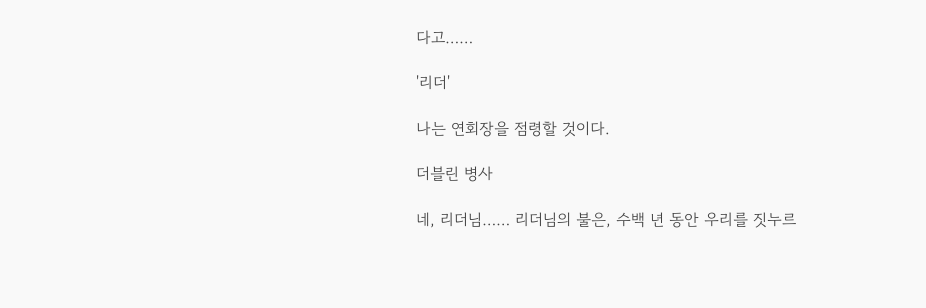다고……

'리더'

나는 연회장을 점령할 것이다.

더블린 병사

네, 리더님…… 리더님의 불은, 수백 년 동안 우리를 짓누르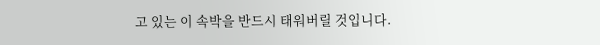고 있는 이 속박을 반드시 태워버릴 것입니다.